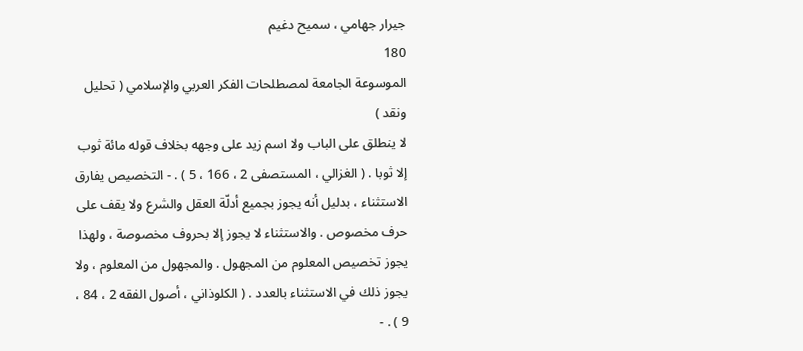جيرار جهامي ، سميح دغيم
180
الموسوعة الجامعة لمصطلحات الفكر العربي والإسلامي ( تحليل ونقد )
لا ينطلق على الباب ولا اسم زيد على وجهه بخلاف قوله مائة ثوب إلا ثوبا . ( الغزالي ، المستصفى 2 ، 166 ، 5 ) . - التخصيص يفارق الاستثناء ، بدليل أنه يجوز بجميع أدلّة العقل والشرع ولا يقف على حرف مخصوص . والاستثناء لا يجوز إلا بحروف مخصوصة ، ولهذا يجوز تخصيص المعلوم من المجهول . والمجهول من المعلوم ، ولا يجوز ذلك في الاستثناء بالعدد . ( الكلوذاني ، أصول الفقه 2 ، 84 ، 9 ) . -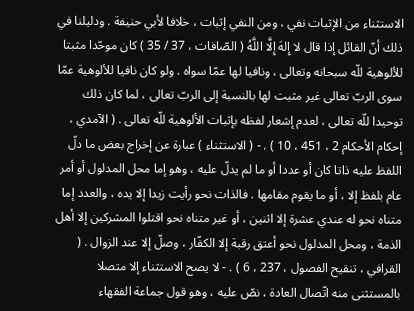الاستثناء من الإثبات نفي ، ومن النفي إثبات ، خلافا لأبي حنيفة . ودليلنا في ذلك أنّ القائل إذا قال لا إِلهَ إِلَّا اللَّهُ ( الصّافات ، 37 / 35 ) كان موحّدا مثبتا للألوهية للّه سبحانه وتعالى ، ونافيا لها عمّا سواه . ولو كان نافيا للألوهية عمّا سوى الربّ تعالى غير مثبت لها بالنسبة إلى الربّ تعالى ، لما كان ذلك توحيدا للّه تعالى ، لعدم إشعار لفظه بإثبات الألوهية للّه تعالى . ( الآمدي ، إحكام الأحكام 2 ، 451 ، 10 ) . - ( الاستثناء ) عبارة عن إخراج بعض ما دلّ اللفظ عليه ذاتا كان أو عددا أو ما لم يدلّ عليه ، وهو إما محل المدلول أو أمر عام بلفظ إلا ، أو ما يقوم مقامها . فالذات نحو رأيت زيدا إلا يده ، والعدد إما متناه نحو له عندي عشرة إلا اثنين ، أو غير متناه نحو اقتلوا المشركين إلا أهل الذمة ، ومحل المدلول نحو أعتق رقبة إلا الكفّار ، وصلّ إلا عند الزوال . ( القرافي ، تنقيح الفصول ، 237 ، 6 ) . - لا يصح الاستثناء إلا متصلا بالمستثنى منه اتّصال العادة ، نصّ عليه ، وهو قول جماعة الفقهاء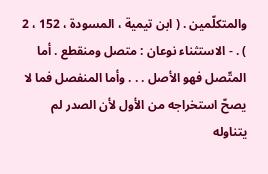والمتكلّمين . ( ابن تيمية ، المسودة ، 152 ، 2 ) . - الاستثناء نوعان : متصل ومنقطع . أما المتّصل فهو الأصل . . . وأما المنفصل فما لا يصحّ استخراجه من الأول لأن الصدر لم يتناوله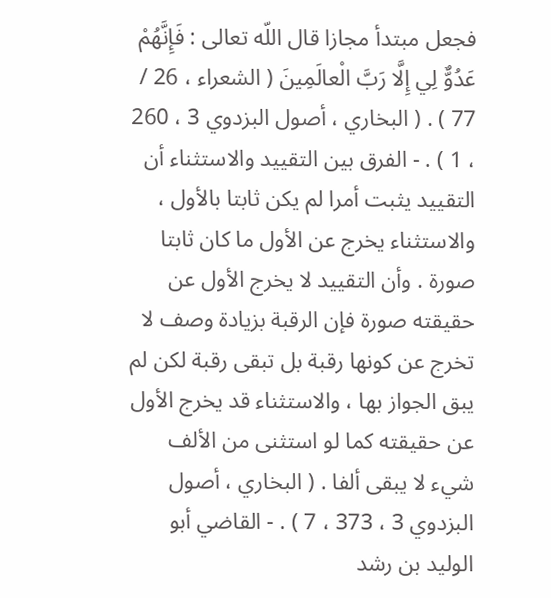فجعل مبتدأ مجازا قال اللّه تعالى : فَإِنَّهُمْ عَدُوٌّ لِي إِلَّا رَبَّ الْعالَمِينَ ( الشعراء ، 26 / 77 ) . ( البخاري ، أصول البزدوي 3 ، 260 ، 1 ) . - الفرق بين التقييد والاستثناء أن التقييد يثبت أمرا لم يكن ثابتا بالأول ، والاستثناء يخرج عن الأول ما كان ثابتا صورة . وأن التقييد لا يخرج الأول عن حقيقته صورة فإن الرقبة بزيادة وصف لا تخرج عن كونها رقبة بل تبقى رقبة لكن لم يبق الجواز بها ، والاستثناء قد يخرج الأول عن حقيقته كما لو استثنى من الألف شيء لا يبقى ألفا . ( البخاري ، أصول البزدوي 3 ، 373 ، 7 ) . - القاضي أبو الوليد بن رشد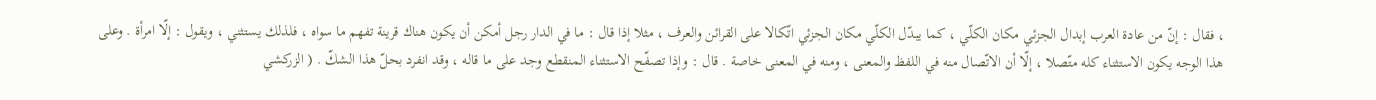، فقال : إنّ من عادة العرب إبدال الجزئي مكان الكلّي ، كما يبدّل الكلّي مكان الجزئي اتّكالا على القرائن والعرف ، مثلا إذا قال : ما في الدار رجل أمكن أن يكون هناك قرينة تفهم ما سواه ، فلذلك يستثني ، ويقول : إلّا امرأة . وعلى هذا الوجه يكون الاستثناء كله متّصلا ، إلّا أن الاتّصال منه في اللفظ والمعنى ، ومنه في المعنى خاصة . قال : وإذا تصفّح الاستثناء المنقطع وجد على ما قاله ، وقد انفرد بحلّ هذا الشكّ . ( الزركشي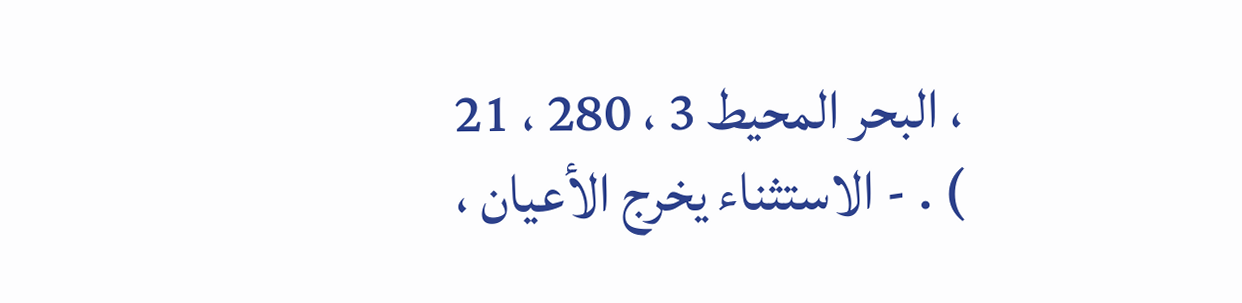، البحر المحيط 3 ، 280 ، 21 ) . - الاستثناء يخرج الأعيان ،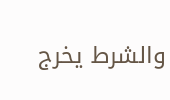والشرط يخرج